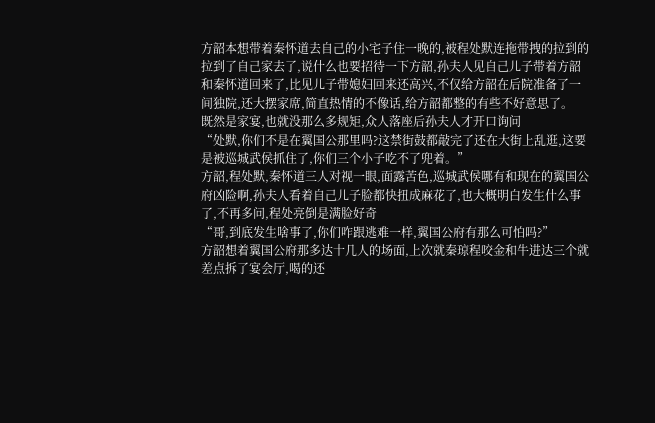方韶本想带着秦怀道去自己的小宅子住一晚的,被程处默连拖带拽的拉到的拉到了自己家去了,说什么也要招待一下方韶,孙夫人见自己儿子带着方韶和秦怀道回来了,比见儿子带媳妇回来还高兴,不仅给方韶在后院准备了一间独院,还大摆家席,简直热情的不像话,给方韶都整的有些不好意思了。
既然是家宴,也就没那么多规矩,众人落座后孙夫人才开口询问
“处默,你们不是在翼国公那里吗?这禁街鼓都敲完了还在大街上乱逛,这要是被巡城武侯抓住了,你们三个小子吃不了兜着。”
方韶,程处默,秦怀道三人对视一眼,面露苦色,巡城武侯哪有和现在的翼国公府凶险啊,孙夫人看着自己儿子脸都快扭成麻花了,也大概明白发生什么事了,不再多问,程处亮倒是满脸好奇
“哥,到底发生啥事了,你们咋跟逃难一样,翼国公府有那么可怕吗?”
方韶想着翼国公府那多达十几人的场面,上次就秦琼程咬金和牛进达三个就差点拆了宴会厅,喝的还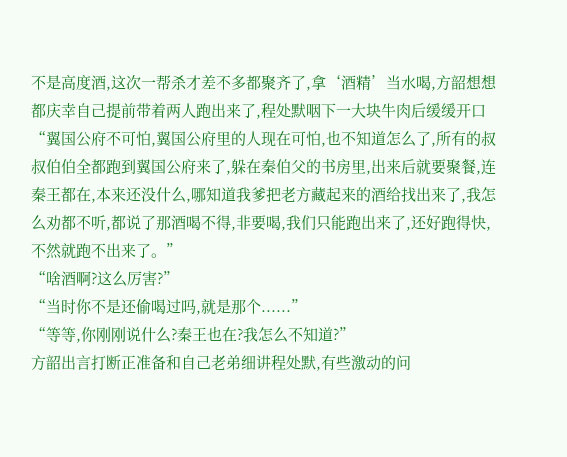不是高度酒,这次一帮杀才差不多都聚齐了,拿‘酒精’当水喝,方韶想想都庆幸自己提前带着两人跑出来了,程处默咽下一大块牛肉后缓缓开口
“翼国公府不可怕,翼国公府里的人现在可怕,也不知道怎么了,所有的叔叔伯伯全都跑到翼国公府来了,躲在秦伯父的书房里,出来后就要聚餐,连秦王都在,本来还没什么,哪知道我爹把老方藏起来的酒给找出来了,我怎么劝都不听,都说了那酒喝不得,非要喝,我们只能跑出来了,还好跑得快,不然就跑不出来了。”
“啥酒啊?这么厉害?”
“当时你不是还偷喝过吗,就是那个......”
“等等,你刚刚说什么?秦王也在?我怎么不知道?”
方韶出言打断正准备和自己老弟细讲程处默,有些激动的问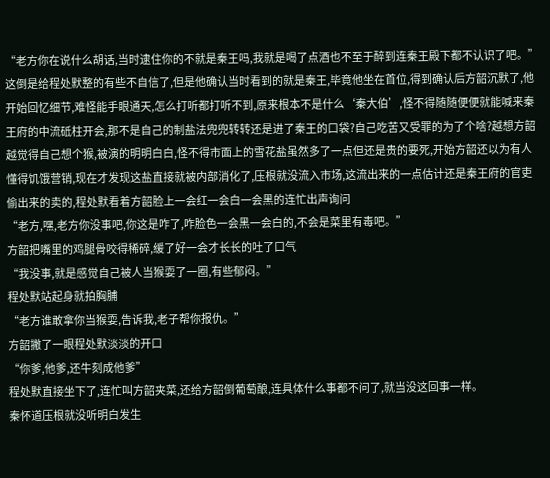“老方你在说什么胡话,当时逮住你的不就是秦王吗,我就是喝了点酒也不至于醉到连秦王殿下都不认识了吧。”
这倒是给程处默整的有些不自信了,但是他确认当时看到的就是秦王,毕竟他坐在首位,得到确认后方韶沉默了,他开始回忆细节,难怪能手眼通天,怎么打听都打听不到,原来根本不是什么‘秦大伯’,怪不得随随便便就能喊来秦王府的中流砥柱开会,那不是自己的制盐法兜兜转转还是进了秦王的口袋?自己吃苦又受罪的为了个啥?越想方韶越觉得自己想个猴,被演的明明白白,怪不得市面上的雪花盐虽然多了一点但还是贵的要死,开始方韶还以为有人懂得饥饿营销,现在才发现这盐直接就被内部消化了,压根就没流入市场,这流出来的一点估计还是秦王府的官吏偷出来的卖的,程处默看着方韶脸上一会红一会白一会黑的连忙出声询问
“老方,嘿,老方你没事吧,你这是咋了,咋脸色一会黑一会白的,不会是菜里有毒吧。”
方韶把嘴里的鸡腿骨咬得稀碎,缓了好一会才长长的吐了口气
“我没事,就是感觉自己被人当猴耍了一圈,有些郁闷。”
程处默站起身就拍胸脯
“老方谁敢拿你当猴耍,告诉我,老子帮你报仇。”
方韶撇了一眼程处默淡淡的开口
“你爹,他爹,还牛刻成他爹”
程处默直接坐下了,连忙叫方韶夹菜,还给方韶倒葡萄酿,连具体什么事都不问了,就当没这回事一样。
秦怀道压根就没听明白发生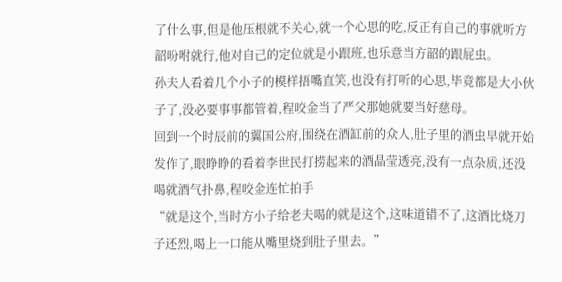了什么事,但是他压根就不关心,就一个心思的吃,反正有自己的事就听方韶吩咐就行,他对自己的定位就是小跟班,也乐意当方韶的跟屁虫。
孙夫人看着几个小子的模样捂嘴直笑,也没有打听的心思,毕竟都是大小伙子了,没必要事事都管着,程咬金当了严父那她就要当好慈母。
回到一个时辰前的翼国公府,围绕在酒缸前的众人,肚子里的酒虫早就开始发作了,眼睁睁的看着李世民打捞起来的酒晶莹透亮,没有一点杂质,还没喝就酒气扑鼻,程咬金连忙拍手
“就是这个,当时方小子给老夫喝的就是这个,这味道错不了,这酒比烧刀子还烈,喝上一口能从嘴里烧到肚子里去。”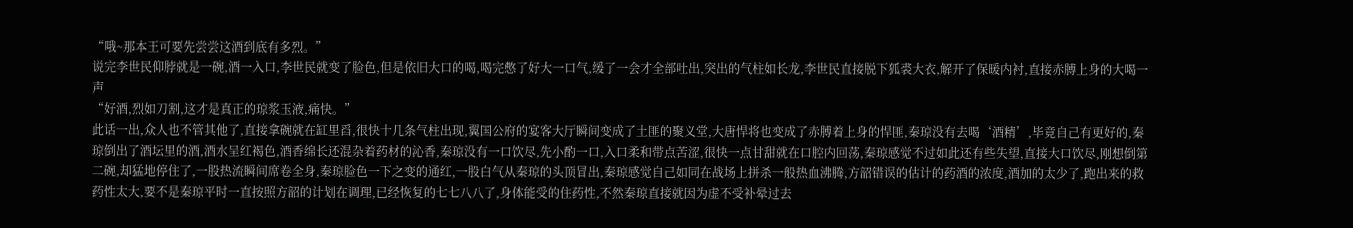“哦~那本王可要先尝尝这酒到底有多烈。”
说完李世民仰脖就是一碗,酒一入口,李世民就变了脸色,但是依旧大口的喝,喝完憋了好大一口气,缓了一会才全部吐出,突出的气柱如长龙,李世民直接脱下狐裘大衣,解开了保暖内衬,直接赤膊上身的大喝一声
“好酒,烈如刀割,这才是真正的琼浆玉液,痛快。”
此话一出,众人也不管其他了,直接拿碗就在缸里舀,很快十几条气柱出现,翼国公府的宴客大厅瞬间变成了土匪的聚义堂,大唐悍将也变成了赤膊着上身的悍匪,秦琼没有去喝‘酒精’,毕竟自己有更好的,秦琼倒出了酒坛里的酒,酒水呈红褐色,酒香绵长还混杂着药材的沁香,秦琼没有一口饮尽,先小酌一口,入口柔和带点苦涩,很快一点甘甜就在口腔内回荡,秦琼感觉不过如此还有些失望,直接大口饮尽,刚想倒第二碗,却猛地停住了,一股热流瞬间席卷全身,秦琼脸色一下之变的通红,一股白气从秦琼的头顶冒出,秦琼感觉自己如同在战场上拼杀一般热血沸腾,方韶错误的估计的药酒的浓度,酒加的太少了,跑出来的救药性太大,要不是秦琼平时一直按照方韶的计划在调理,已经恢复的七七八八了,身体能受的住药性,不然秦琼直接就因为虚不受补晕过去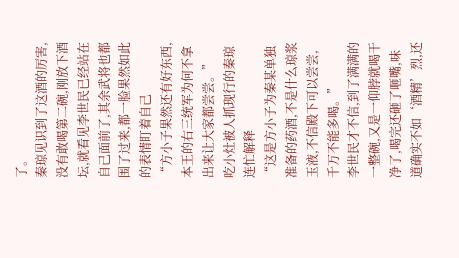了。
秦琼见识到了这酒的厉害,没有敢喝第二碗,刚放下酒坛,就看见李世民已经站在自己面前了,其余武将也都围了过来,都一脸果然如此的表情盯着自己
“方小子果然还有好东西,本王的右三统军为何不拿出来让大家都尝尝。”
吃小灶被人抓现行的秦琼连忙解释
“这是方小子为秦某单独准备的药酒,不是什么琼浆玉液,不信殿下可以尝尝,千万不能多喝。”
李世民才不信,到了满满的一整碗,又是一仰脖就喝干净了,喝完还砸了咂嘴,味道确实不如‘酒精’烈,还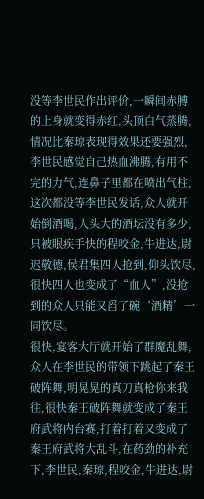没等李世民作出评价,一瞬间赤膊的上身就变得赤红,头顶白气蒸腾,情况比秦琼表现得效果还要强烈,李世民感觉自己热血沸腾,有用不完的力气,连鼻子里都在喷出气柱,这次都没等李世民发话,众人就开始倒酒喝,人头大的酒坛没有多少,只被眼疾手快的程咬金,牛进达,尉迟敬德,侯君集四人抢到,仰头饮尽,很快四人也变成了“血人”,没抢到的众人只能又舀了碗‘酒精’一同饮尽。
很快,宴客大厅就开始了群魔乱舞,众人在李世民的带领下跳起了秦王破阵舞,明晃晃的真刀真枪你来我往,很快秦王破阵舞就变成了秦王府武将内台赛,打着打着又变成了秦王府武将大乱斗,在药劲的补充下,李世民,秦琼,程咬金,牛进达,尉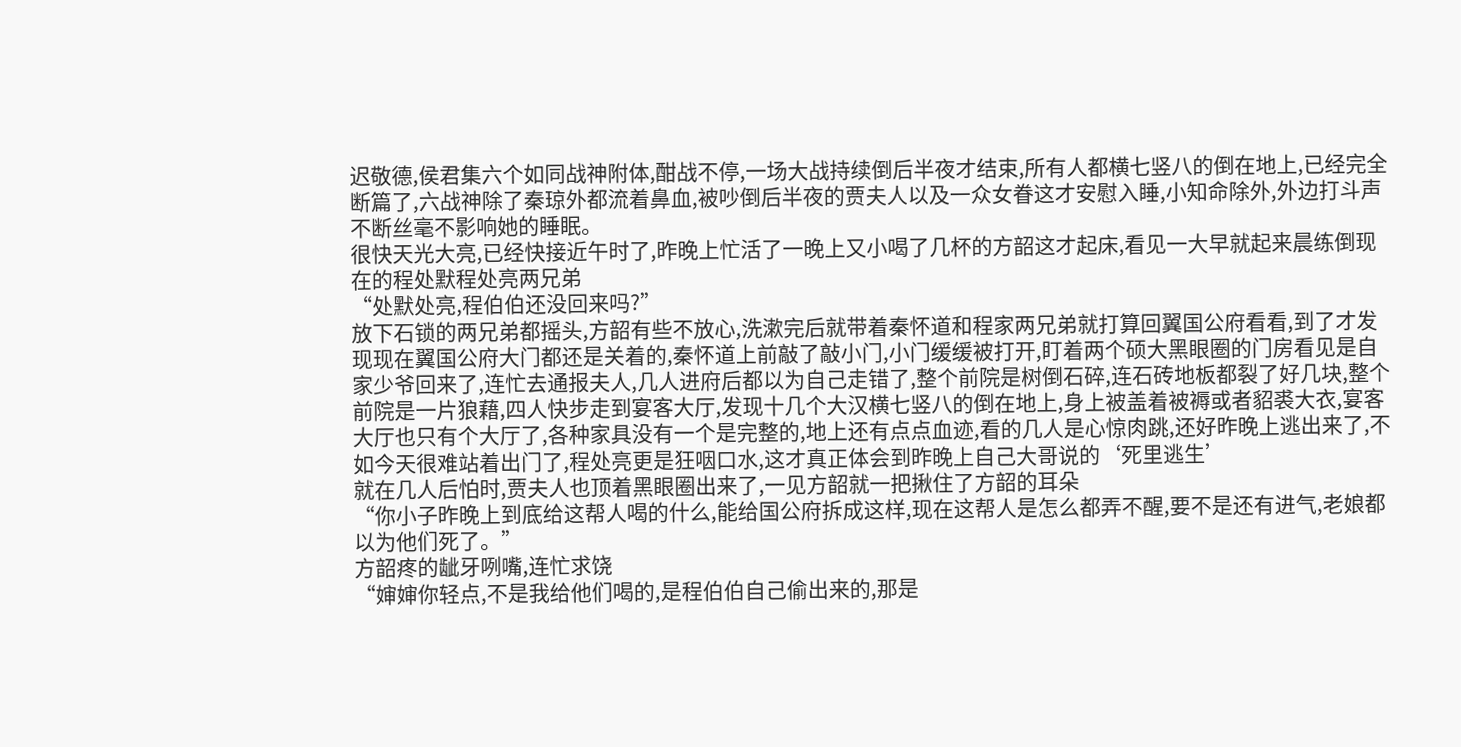迟敬德,侯君集六个如同战神附体,酣战不停,一场大战持续倒后半夜才结束,所有人都横七竖八的倒在地上,已经完全断篇了,六战神除了秦琼外都流着鼻血,被吵倒后半夜的贾夫人以及一众女眷这才安慰入睡,小知命除外,外边打斗声不断丝毫不影响她的睡眠。
很快天光大亮,已经快接近午时了,昨晚上忙活了一晚上又小喝了几杯的方韶这才起床,看见一大早就起来晨练倒现在的程处默程处亮两兄弟
“处默处亮,程伯伯还没回来吗?”
放下石锁的两兄弟都摇头,方韶有些不放心,洗漱完后就带着秦怀道和程家两兄弟就打算回翼国公府看看,到了才发现现在翼国公府大门都还是关着的,秦怀道上前敲了敲小门,小门缓缓被打开,盯着两个硕大黑眼圈的门房看见是自家少爷回来了,连忙去通报夫人,几人进府后都以为自己走错了,整个前院是树倒石碎,连石砖地板都裂了好几块,整个前院是一片狼藉,四人快步走到宴客大厅,发现十几个大汉横七竖八的倒在地上,身上被盖着被褥或者貂裘大衣,宴客大厅也只有个大厅了,各种家具没有一个是完整的,地上还有点点血迹,看的几人是心惊肉跳,还好昨晚上逃出来了,不如今天很难站着出门了,程处亮更是狂咽口水,这才真正体会到昨晚上自己大哥说的‘死里逃生’
就在几人后怕时,贾夫人也顶着黑眼圈出来了,一见方韶就一把揪住了方韶的耳朵
“你小子昨晚上到底给这帮人喝的什么,能给国公府拆成这样,现在这帮人是怎么都弄不醒,要不是还有进气,老娘都以为他们死了。”
方韶疼的龇牙咧嘴,连忙求饶
“婶婶你轻点,不是我给他们喝的,是程伯伯自己偷出来的,那是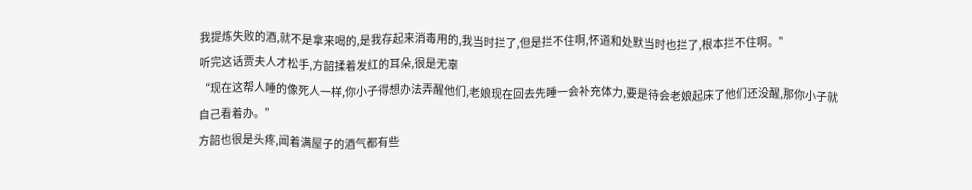我提炼失败的酒,就不是拿来喝的,是我存起来消毒用的,我当时拦了,但是拦不住啊,怀道和处默当时也拦了,根本拦不住啊。”
听完这话贾夫人才松手,方韶揉着发红的耳朵,很是无辜
“现在这帮人睡的像死人一样,你小子得想办法弄醒他们,老娘现在回去先睡一会补充体力,要是待会老娘起床了他们还没醒,那你小子就自己看着办。”
方韶也很是头疼,闻着满屋子的酒气都有些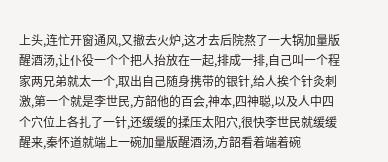上头,连忙开窗通风,又撤去火炉,这才去后院熬了一大锅加量版醒酒汤,让仆役一个个把人抬放在一起,排成一排,自己叫一个程家两兄弟就太一个,取出自己随身携带的银针,给人挨个针灸刺激,第一个就是李世民,方韶他的百会,神本,四神聪,以及人中四个穴位上各扎了一针,还缓缓的揉压太阳穴,很快李世民就缓缓醒来,秦怀道就端上一碗加量版醒酒汤,方韶看着端着碗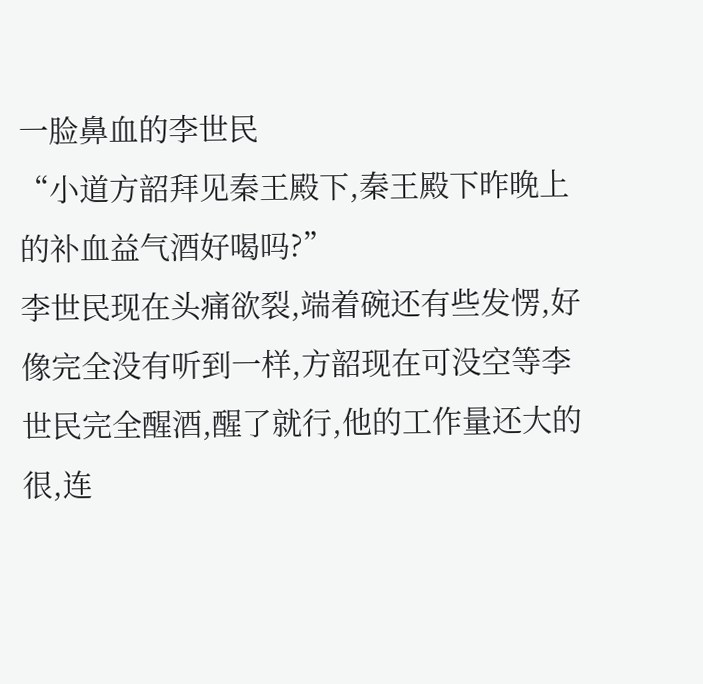一脸鼻血的李世民
“小道方韶拜见秦王殿下,秦王殿下昨晚上的补血益气酒好喝吗?”
李世民现在头痛欲裂,端着碗还有些发愣,好像完全没有听到一样,方韶现在可没空等李世民完全醒酒,醒了就行,他的工作量还大的很,连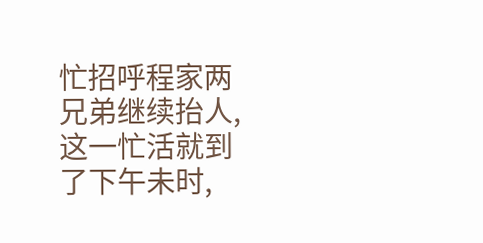忙招呼程家两兄弟继续抬人,这一忙活就到了下午未时,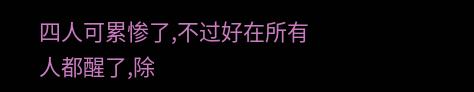四人可累惨了,不过好在所有人都醒了,除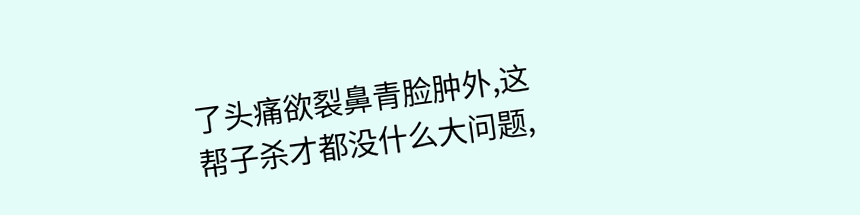了头痛欲裂鼻青脸肿外,这帮子杀才都没什么大问题,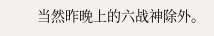当然昨晚上的六战神除外。